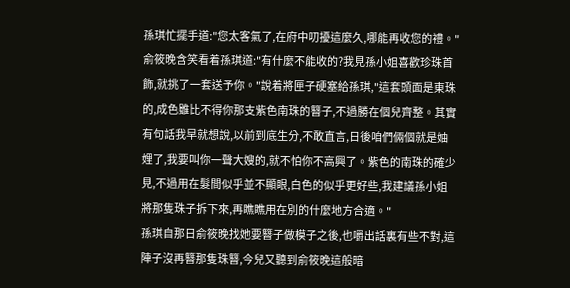孫琪忙擺手道:"您太客氣了,在府中叨擾這麼久,哪能再收您的禮。"
俞筱晚含笑看着孫琪道:"有什麼不能收的?我見孫小姐喜歡珍珠首飾,就挑了一套送予你。"說着將匣子硬塞給孫琪,"這套頭面是東珠的,成色雖比不得你那支紫色南珠的簪子,不過勝在個兒齊整。其實有句話我早就想說,以前到底生分,不敢直言,日後咱們倆個就是妯娌了,我要叫你一聲大嫂的,就不怕你不高興了。紫色的南珠的確少見,不過用在髮間似乎並不顯眼,白色的似乎更好些,我建議孫小姐將那隻珠子拆下來,再瞧瞧用在別的什麼地方合適。"
孫琪自那日俞筱晚找她要簪子做模子之後,也嚼出話裏有些不對,這陣子沒再簪那隻珠簪,今兒又聽到俞筱晚這般暗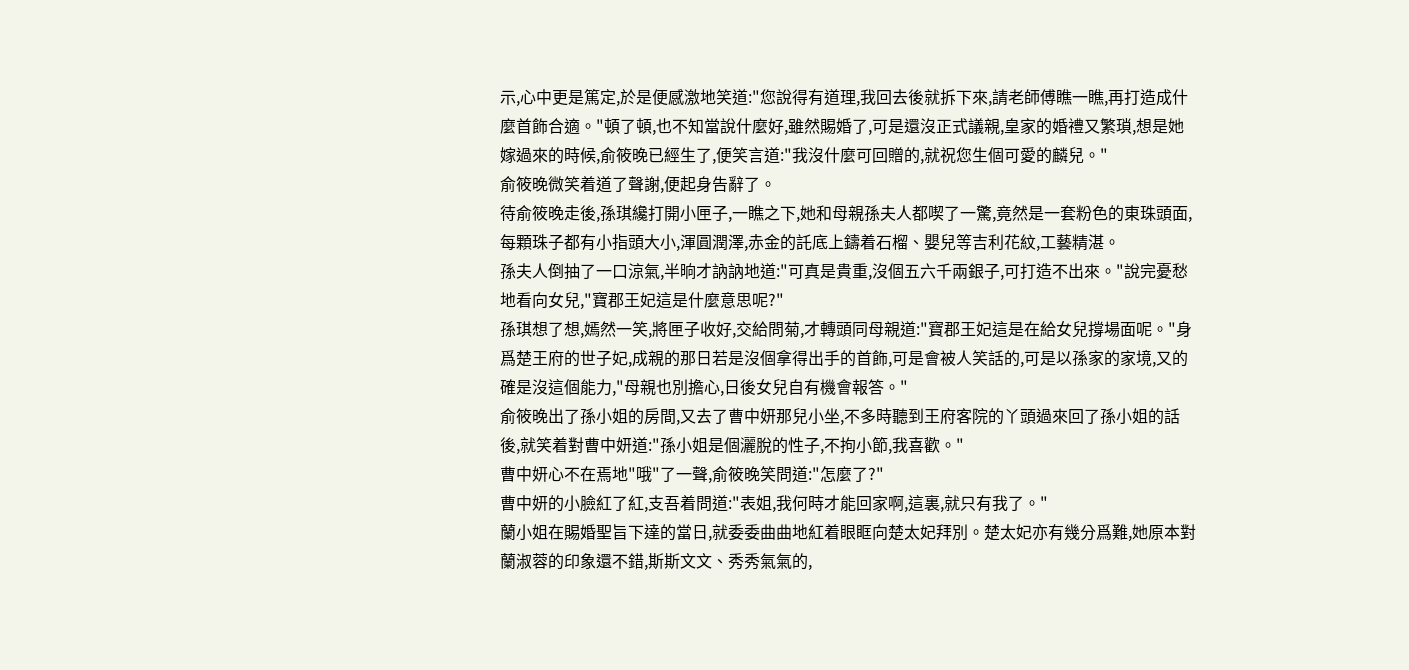示,心中更是篤定,於是便感激地笑道:"您說得有道理,我回去後就拆下來,請老師傅瞧一瞧,再打造成什麼首飾合適。"頓了頓,也不知當說什麼好,雖然賜婚了,可是還沒正式議親,皇家的婚禮又繁瑣,想是她嫁過來的時候,俞筱晚已經生了,便笑言道:"我沒什麼可回贈的,就祝您生個可愛的麟兒。"
俞筱晚微笑着道了聲謝,便起身告辭了。
待俞筱晚走後,孫琪纔打開小匣子,一瞧之下,她和母親孫夫人都喫了一驚,竟然是一套粉色的東珠頭面,每顆珠子都有小指頭大小,渾圓潤澤,赤金的託底上鑄着石榴、嬰兒等吉利花紋,工藝精湛。
孫夫人倒抽了一口涼氣,半晌才訥訥地道:"可真是貴重,沒個五六千兩銀子,可打造不出來。"說完憂愁地看向女兒,"寶郡王妃這是什麼意思呢?"
孫琪想了想,嫣然一笑,將匣子收好,交給問菊,才轉頭同母親道:"寶郡王妃這是在給女兒撐場面呢。"身爲楚王府的世子妃,成親的那日若是沒個拿得出手的首飾,可是會被人笑話的,可是以孫家的家境,又的確是沒這個能力,"母親也別擔心,日後女兒自有機會報答。"
俞筱晚出了孫小姐的房間,又去了曹中妍那兒小坐,不多時聽到王府客院的丫頭過來回了孫小姐的話後,就笑着對曹中妍道:"孫小姐是個灑脫的性子,不拘小節,我喜歡。"
曹中妍心不在焉地"哦"了一聲,俞筱晚笑問道:"怎麼了?"
曹中妍的小臉紅了紅,支吾着問道:"表姐,我何時才能回家啊,這裏,就只有我了。"
蘭小姐在賜婚聖旨下達的當日,就委委曲曲地紅着眼眶向楚太妃拜別。楚太妃亦有幾分爲難,她原本對蘭淑蓉的印象還不錯,斯斯文文、秀秀氣氣的,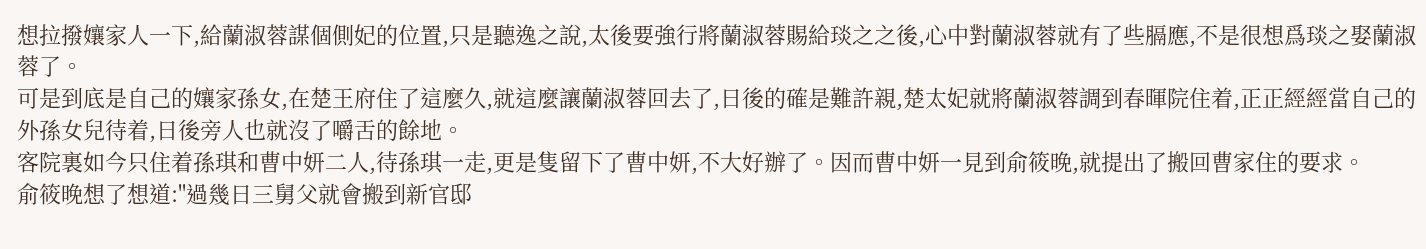想拉撥孃家人一下,給蘭淑蓉謀個側妃的位置,只是聽逸之說,太後要強行將蘭淑蓉賜給琰之之後,心中對蘭淑蓉就有了些膈應,不是很想爲琰之娶蘭淑蓉了。
可是到底是自己的孃家孫女,在楚王府住了這麼久,就這麼讓蘭淑蓉回去了,日後的確是難許親,楚太妃就將蘭淑蓉調到春暉院住着,正正經經當自己的外孫女兒待着,日後旁人也就沒了嚼舌的餘地。
客院裏如今只住着孫琪和曹中妍二人,待孫琪一走,更是隻留下了曹中妍,不大好辦了。因而曹中妍一見到俞筱晚,就提出了搬回曹家住的要求。
俞筱晚想了想道:"過幾日三舅父就會搬到新官邸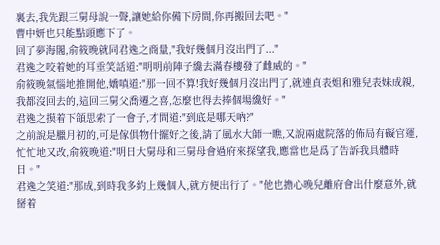裏去,我先跟三舅母說一聲,讓她給你備下房間,你再搬回去吧。"
曹中妍也只能點頭應下了。
回了夢海閣,俞筱晚就同君逸之商量,"我好幾個月沒出門了..."
君逸之咬着她的耳垂笑話道:"明明前陣子纔去滿春樓發了雌威的。"
俞筱晚氣惱地推開他,嬌嗔道:"那一回不算!我好幾個月沒出門了,就連貞表姐和雅兒表妹成親,我都沒回去的,這回三舅父喬遷之喜,怎麼也得去捧個場纔好。"
君逸之摸着下頜思索了一會子,才問道:"到底是哪天吶?"
之前說是臘月初的,可是傢俱物什擺好之後,請了風水大師一瞧,又說兩處院落的佈局有礙官運,忙忙地又改,俞筱晚道:"明日大舅母和三舅母會過府來探望我,應當也是爲了告訴我具體時日。"
君逸之笑道:"那成,到時我多約上幾個人,就方便出行了。"他也擔心晚兒離府會出什麼意外,就掰着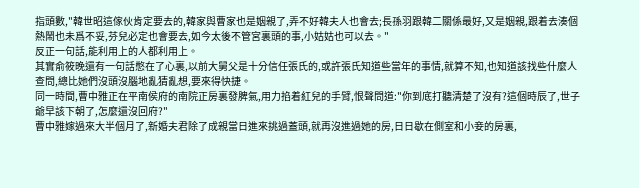指頭數,"韓世昭這傢伙肯定要去的,韓家與曹家也是姻親了,弄不好韓夫人也會去;長孫羽跟韓二關係最好,又是姻親,跟着去湊個熱鬧也未爲不妥,芬兒必定也會要去,如今太後不管宮裏頭的事,小姑姑也可以去。"
反正一句話,能利用上的人都利用上。
其實俞筱晚還有一句話憋在了心裏,以前大舅父是十分信任張氏的,或許張氏知道些當年的事情,就算不知,也知道該找些什麼人查問,總比她們沒頭沒腦地亂猜亂想,要來得快捷。
同一時間,曹中雅正在平南侯府的南院正房裏發脾氣,用力掐着紅兒的手臂,恨聲問道:"你到底打聽清楚了沒有?這個時辰了,世子爺早該下朝了,怎麼還沒回府?"
曹中雅嫁過來大半個月了,新婚夫君除了成親當日進來挑過蓋頭,就再沒進過她的房,日日歇在側室和小妾的房裏,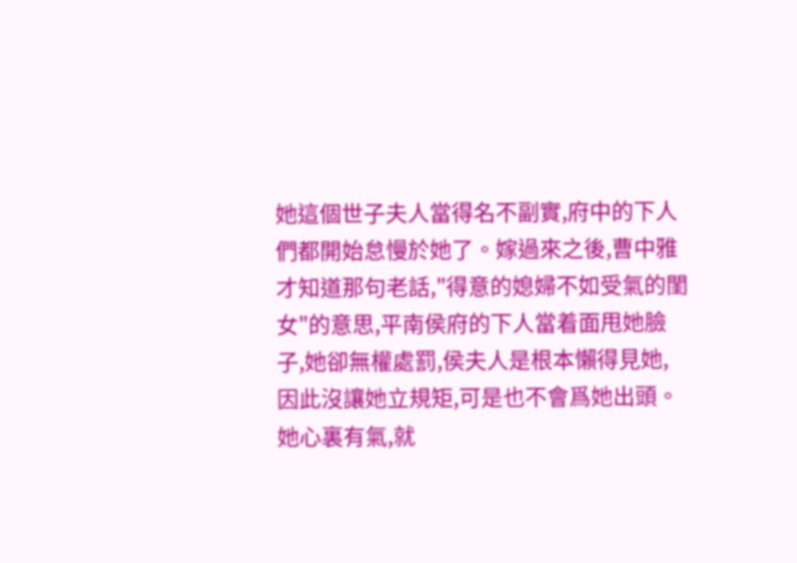她這個世子夫人當得名不副實,府中的下人們都開始怠慢於她了。嫁過來之後,曹中雅才知道那句老話,"得意的媳婦不如受氣的閨女"的意思,平南侯府的下人當着面甩她臉子,她卻無權處罰,侯夫人是根本懶得見她,因此沒讓她立規矩,可是也不會爲她出頭。她心裏有氣,就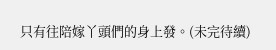只有往陪嫁丫頭們的身上發。(未完待續)